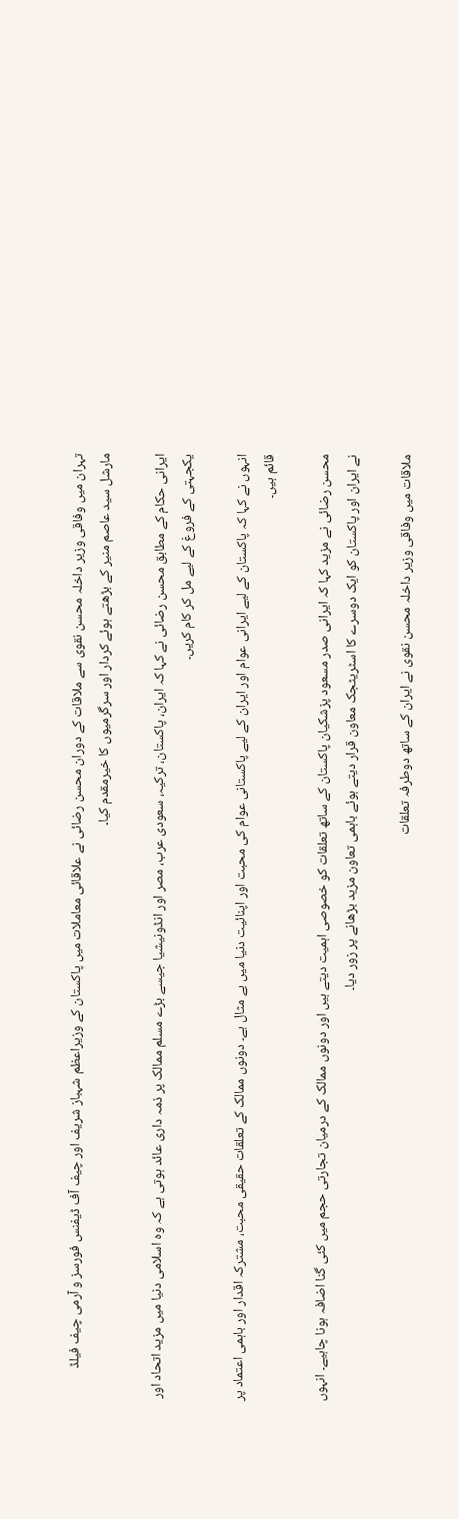تہران میں وفاقی وزیر داخلہ محسن نقوی سے ملاقات کے دوران محسن رضائی نے علاقائی معاملات میں پاکستان کے وزیراعظم شہباز شریف اور چیف آف ڈیفنس فورسز و آرمی چیف فیلڈ مارشل سید عاصم منیر کے بڑھتے ہوئے کردار اور سرگرمیوں کا خیرمقدم کیا۔

ایرانی حکام کے مطابق محسن رضائی نے کہا کہ ایران، پاکستان، ترکیہ، سعودی عرب، مصر اور انڈونیشیا جیسے بڑے مسلم ممالک پر ذمہ داری عائد ہوتی ہے کہ وہ اسلامی دنیا میں مزید اتحاد اور یکجہتی کے فروغ کے لیے مل کر کام کریں۔

انہوں نے کہا کہ پاکستان کے لیے ایرانی عوام اور ایران کے لیے پاکستانی عوام کی محبت اور اپنائیت دنیا میں بے مثال ہے۔ دونوں ممالک کے تعلقات حقیقی محبت، مشترکہ اقدار اور باہمی اعتماد پر قائم ہیں۔

محسن رضائی نے مزید کہا کہ ایرانی صدر مسعود پزشکیان پاکستان کے ساتھ تعلقات کو خصوصی اہمیت دیتے ہیں اور دونوں ممالک کے درمیان تجارتی حجم میں کئی گنا اضافہ ہونا چاہیے۔ انہوں نے ایران اور پاکستان کو ایک دوسرے کا اسٹریٹجک معاون قرار دیتے ہوئے باہمی تعاون مزید بڑھانے پر زور دیا۔

ملاقات میں وفاقی وزیر داخلہ محسن نقوی نے ایران کے ساتھ دوطرفہ تعلقات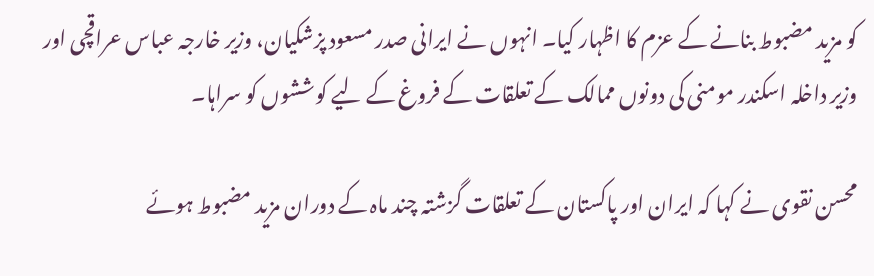کو مزید مضبوط بنانے کے عزم کا اظہار کیا۔ انہوں نے ایرانی صدر مسعود پزشکیان، وزیر خارجہ عباس عراقچی اور وزیر داخلہ اسکندر مومنی کی دونوں ممالک کے تعلقات کے فروغ کے لیے کوششوں کو سراہا۔

محسن نقوی نے کہا کہ ایران اور پاکستان کے تعلقات گزشتہ چند ماہ کے دوران مزید مضبوط ہوئے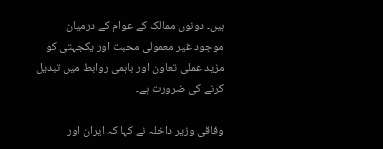ہیں۔ دونوں ممالک کے عوام کے درمیان موجود غیر معمولی محبت اور یکجہتی کو مزید عملی تعاون اور باہمی روابط میں تبدیل کرنے کی ضرورت ہے۔

وفاقی وزیر داخلہ نے کہا کہ ایران اور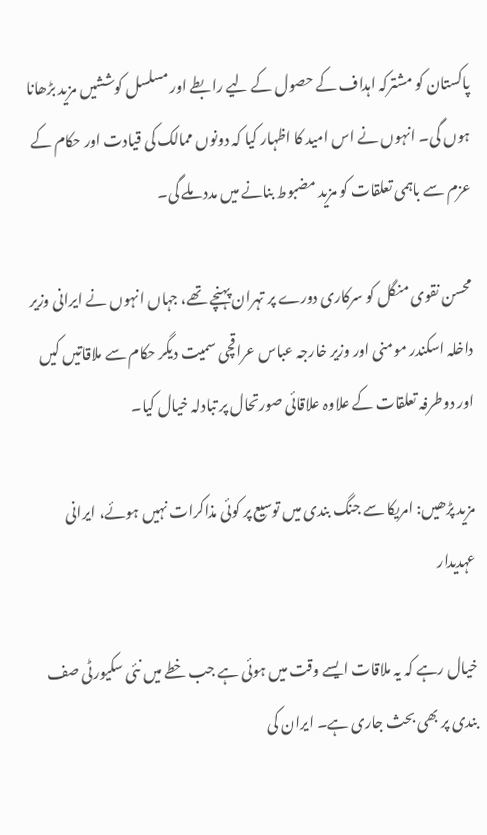پاکستان کو مشترکہ اہداف کے حصول کے لیے رابطے اور مسلسل کوششیں مزید بڑھانا ہوں گی۔ انہوں نے اس امید کا اظہار کیا کہ دونوں ممالک کی قیادت اور حکام کے عزم سے باہمی تعلقات کو مزید مضبوط بنانے میں مدد ملے گی۔

محسن نقوی منگل کو سرکاری دورے پر تہران پہنچے تھے، جہاں انہوں نے ایرانی وزیر داخلہ اسکندر مومنی اور وزیر خارجہ عباس عراقچی سمیت دیگر حکام سے ملاقاتیں کیں اور دوطرفہ تعلقات کے علاوہ علاقائی صورتحال پر تبادلہ خیال کیا۔

مزید پڑھیں: امریکا سے جنگ بندی میں توسیع پر کوئی مذاکرات نہیں ہوئے، ایرانی عہدیدار

خیال رہے کہ یہ ملاقات ایسے وقت میں ہوئی ہے جب خطے میں نئی سکیورٹی صف بندی پر بھی بحث جاری ہے۔ ایران کی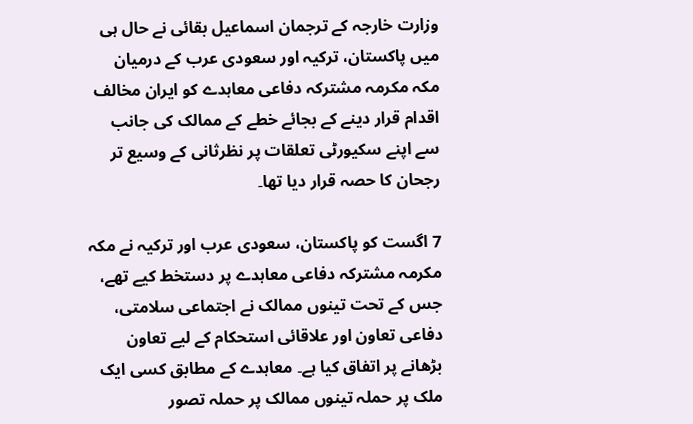وزارت خارجہ کے ترجمان اسماعیل بقائی نے حال ہی میں پاکستان، ترکیہ اور سعودی عرب کے درمیان مکہ مکرمہ مشترکہ دفاعی معاہدے کو ایران مخالف اقدام قرار دینے کے بجائے خطے کے ممالک کی جانب سے اپنے سکیورٹی تعلقات پر نظرثانی کے وسیع تر رجحان کا حصہ قرار دیا تھا۔

7 اگست کو پاکستان، سعودی عرب اور ترکیہ نے مکہ مکرمہ مشترکہ دفاعی معاہدے پر دستخط کیے تھے، جس کے تحت تینوں ممالک نے اجتماعی سلامتی، دفاعی تعاون اور علاقائی استحکام کے لیے تعاون بڑھانے پر اتفاق کیا ہے۔ معاہدے کے مطابق کسی ایک ملک پر حملہ تینوں ممالک پر حملہ تصور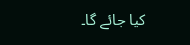کیا جائے گا۔